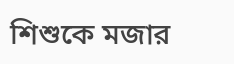শিশুকে মজার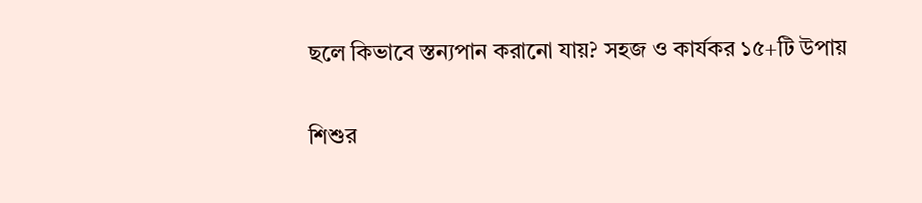ছলে কিভাবে স্তন্যপান করানো যায়? সহজ ও কার্যকর ১৫+টি উপায়

শিশুর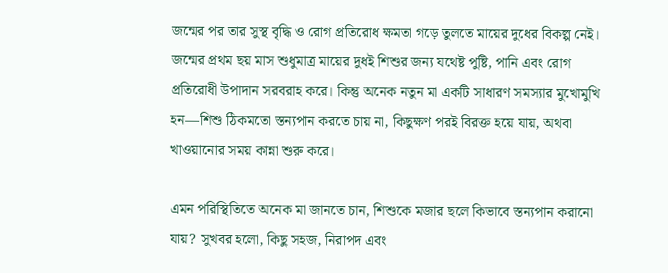জন্মের পর তার সুস্থ বৃদ্ধি ও রোগ প্রতিরোধ ক্ষমতা গড়ে তুলতে মায়ের দুধের বিকল্প নেই। জন্মের প্রথম ছয় মাস শুধুমাত্র মায়ের দুধই শিশুর জন্য যথেষ্ট পুষ্টি, পানি এবং রোগ প্রতিরোধী উপাদান সরবরাহ করে। কিন্তু অনেক নতুন মা একটি সাধারণ সমস্যার মুখোমুখি হন—শিশু ঠিকমতো স্তন্যপান করতে চায় না, কিছুক্ষণ পরই বিরক্ত হয়ে যায়, অথবা খাওয়ানোর সময় কান্না শুরু করে।

এমন পরিস্থিতিতে অনেক মা জানতে চান, শিশুকে মজার ছলে কিভাবে স্তন্যপান করানো যায়? সুখবর হলো, কিছু সহজ, নিরাপদ এবং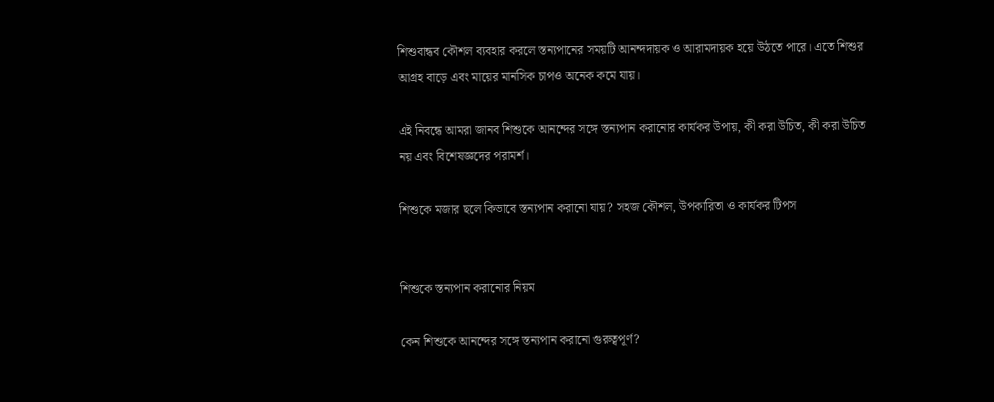শিশুবান্ধব কৌশল ব্যবহার করলে স্তন্যপানের সময়টি আনন্দদায়ক ও আরামদায়ক হয়ে উঠতে পারে। এতে শিশুর আগ্রহ বাড়ে এবং মায়ের মানসিক চাপও অনেক কমে যায়।

এই নিবন্ধে আমরা জানব শিশুকে আনন্দের সঙ্গে স্তন্যপান করানোর কার্যকর উপায়, কী করা উচিত, কী করা উচিত নয় এবং বিশেষজ্ঞদের পরামর্শ।

শিশুকে মজার ছলে কিভাবে স্তন্যপান করানো যায়? সহজ কৌশল, উপকারিতা ও কার্যকর টিপস


শিশুকে স্তন্যপান করানোর নিয়ম

কেন শিশুকে আনন্দের সঙ্গে স্তন্যপান করানো গুরুত্বপূর্ণ?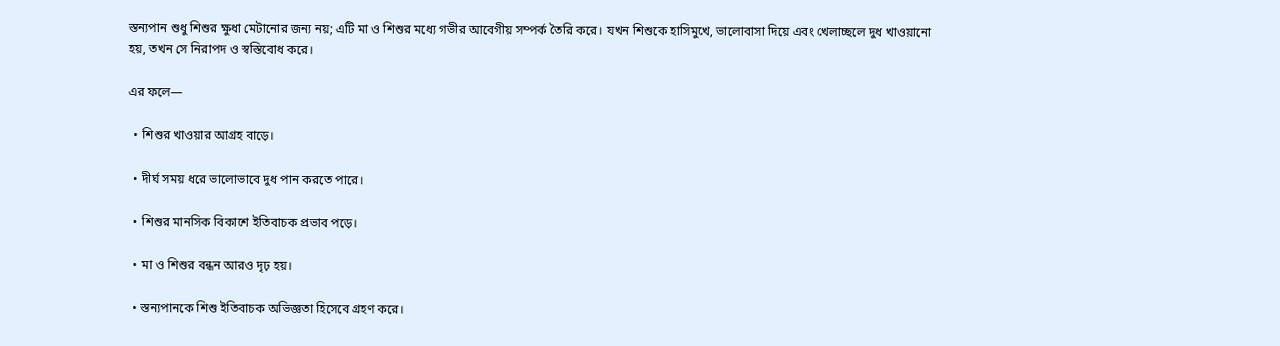স্তন্যপান শুধু শিশুর ক্ষুধা মেটানোর জন্য নয়; এটি মা ও শিশুর মধ্যে গভীর আবেগীয় সম্পর্ক তৈরি করে। যখন শিশুকে হাসিমুখে, ভালোবাসা দিয়ে এবং খেলাচ্ছলে দুধ খাওয়ানো হয়, তখন সে নিরাপদ ও স্বস্তিবোধ করে।

এর ফলে—

  • শিশুর খাওয়ার আগ্রহ বাড়ে।

  • দীর্ঘ সময় ধরে ভালোভাবে দুধ পান করতে পারে।

  • শিশুর মানসিক বিকাশে ইতিবাচক প্রভাব পড়ে।

  • মা ও শিশুর বন্ধন আরও দৃঢ় হয়।

  • স্তন্যপানকে শিশু ইতিবাচক অভিজ্ঞতা হিসেবে গ্রহণ করে।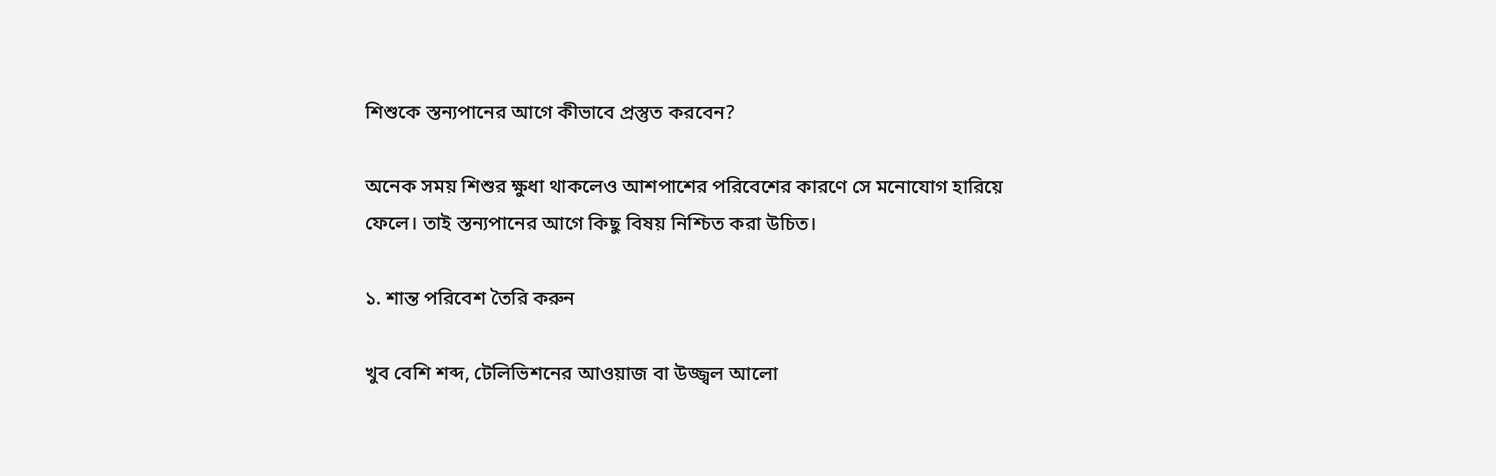শিশুকে স্তন্যপানের আগে কীভাবে প্রস্তুত করবেন?

অনেক সময় শিশুর ক্ষুধা থাকলেও আশপাশের পরিবেশের কারণে সে মনোযোগ হারিয়ে ফেলে। তাই স্তন্যপানের আগে কিছু বিষয় নিশ্চিত করা উচিত।

১. শান্ত পরিবেশ তৈরি করুন

খুব বেশি শব্দ, টেলিভিশনের আওয়াজ বা উজ্জ্বল আলো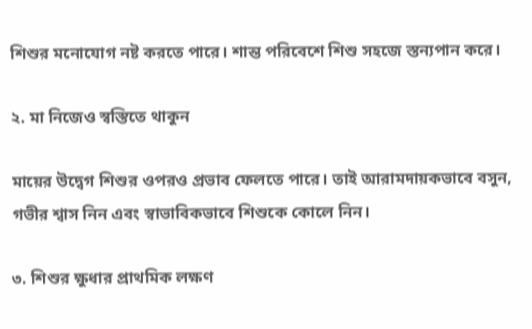শিশুর মনোযোগ নষ্ট করতে পারে। শান্ত পরিবেশে শিশু সহজে স্তন্যপান করে।

২. মা নিজেও স্বস্তিতে থাকুন

মায়ের উদ্বেগ শিশুর ওপরও প্রভাব ফেলতে পারে। তাই আরামদায়কভাবে বসুন, গভীর শ্বাস নিন এবং স্বাভাবিকভাবে শিশুকে কোলে নিন।

৩. শিশুর ক্ষুধার প্রাথমিক লক্ষণ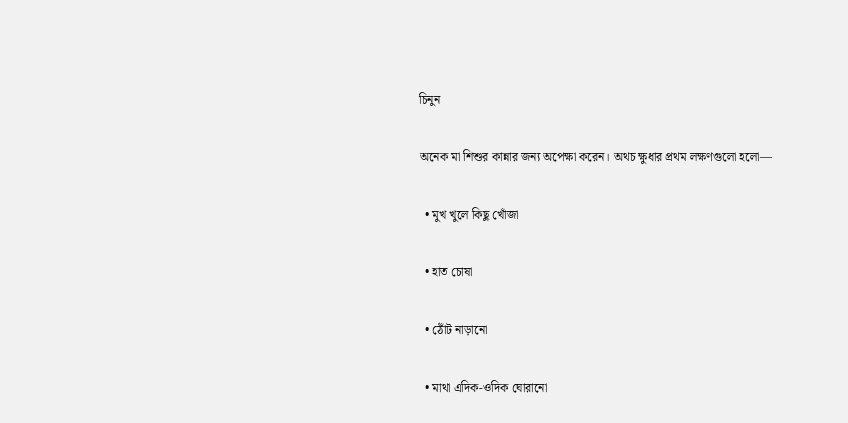চিনুন

অনেক মা শিশুর কান্নার জন্য অপেক্ষা করেন। অথচ ক্ষুধার প্রথম লক্ষণগুলো হলো—

  • মুখ খুলে কিছু খোঁজা

  • হাত চোষা

  • ঠোঁট নাড়ানো

  • মাথা এদিক-ওদিক ঘোরানো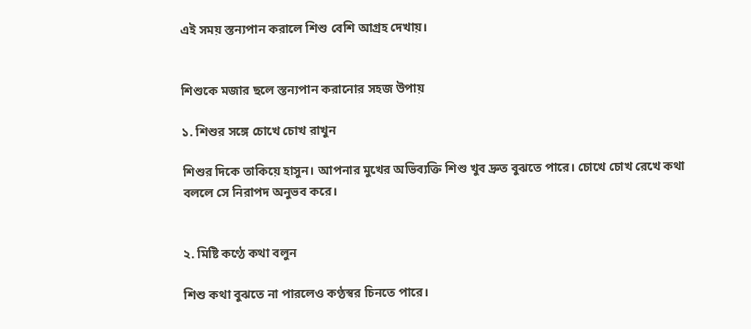এই সময় স্তন্যপান করালে শিশু বেশি আগ্রহ দেখায়।


শিশুকে মজার ছলে স্তন্যপান করানোর সহজ উপায়

১. শিশুর সঙ্গে চোখে চোখ রাখুন

শিশুর দিকে তাকিয়ে হাসুন। আপনার মুখের অভিব্যক্তি শিশু খুব দ্রুত বুঝতে পারে। চোখে চোখ রেখে কথা বললে সে নিরাপদ অনুভব করে।


২. মিষ্টি কণ্ঠে কথা বলুন

শিশু কথা বুঝতে না পারলেও কণ্ঠস্বর চিনতে পারে।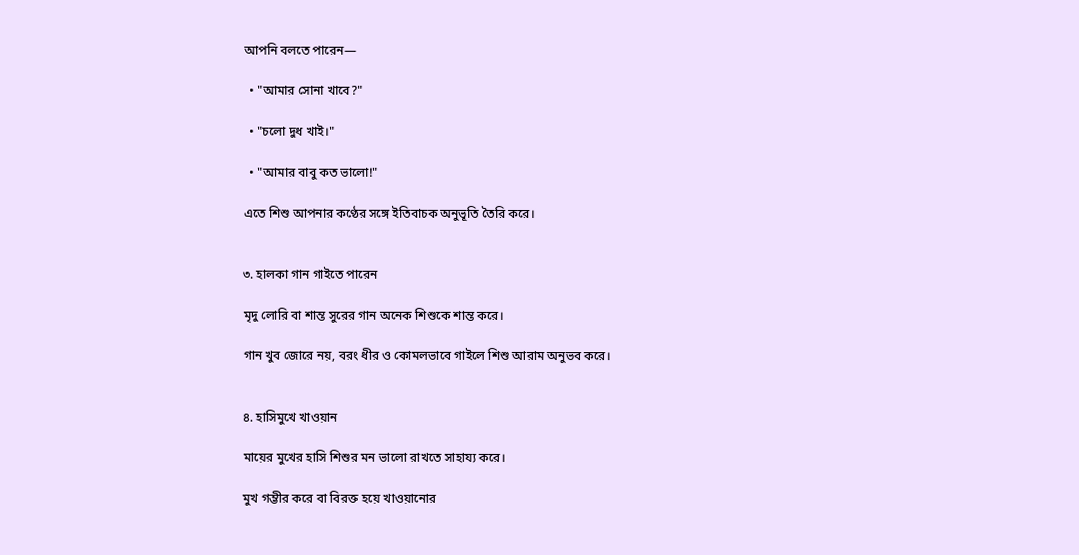আপনি বলতে পারেন—

  • "আমার সোনা খাবে?"

  • "চলো দুধ খাই।"

  • "আমার বাবু কত ভালো!"

এতে শিশু আপনার কণ্ঠের সঙ্গে ইতিবাচক অনুভূতি তৈরি করে।


৩. হালকা গান গাইতে পারেন

মৃদু লোরি বা শান্ত সুরের গান অনেক শিশুকে শান্ত করে।

গান খুব জোরে নয়, বরং ধীর ও কোমলভাবে গাইলে শিশু আরাম অনুভব করে।


৪. হাসিমুখে খাওয়ান

মায়ের মুখের হাসি শিশুর মন ভালো রাখতে সাহায্য করে।

মুখ গম্ভীর করে বা বিরক্ত হয়ে খাওয়ানোর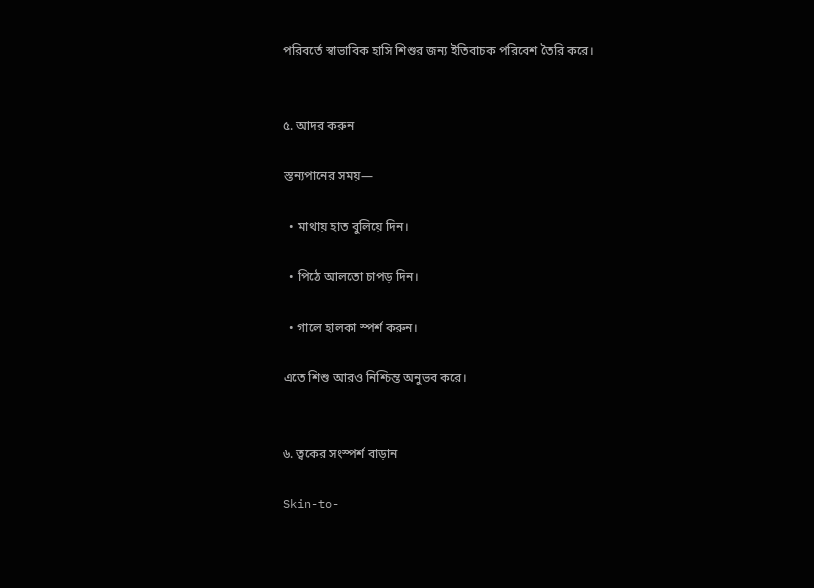পরিবর্তে স্বাভাবিক হাসি শিশুর জন্য ইতিবাচক পরিবেশ তৈরি করে।


৫. আদর করুন

স্তন্যপানের সময়—

  • মাথায় হাত বুলিয়ে দিন।

  • পিঠে আলতো চাপড় দিন।

  • গালে হালকা স্পর্শ করুন।

এতে শিশু আরও নিশ্চিন্ত অনুভব করে।


৬. ত্বকের সংস্পর্শ বাড়ান

Skin-to-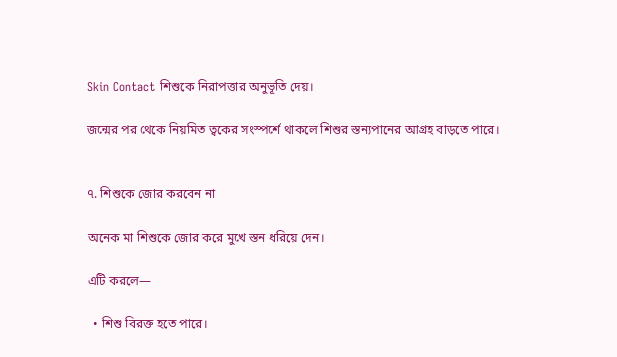Skin Contact শিশুকে নিরাপত্তার অনুভূতি দেয়।

জন্মের পর থেকে নিয়মিত ত্বকের সংস্পর্শে থাকলে শিশুর স্তন্যপানের আগ্রহ বাড়তে পারে।


৭. শিশুকে জোর করবেন না

অনেক মা শিশুকে জোর করে মুখে স্তন ধরিয়ে দেন।

এটি করলে—

  • শিশু বিরক্ত হতে পারে।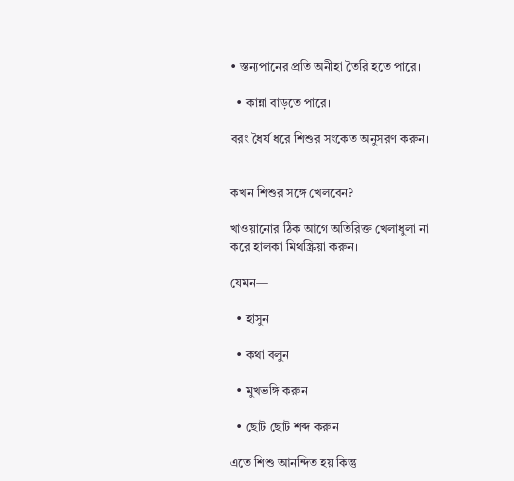• স্তন্যপানের প্রতি অনীহা তৈরি হতে পারে।

  • কান্না বাড়তে পারে।

বরং ধৈর্য ধরে শিশুর সংকেত অনুসরণ করুন।


কখন শিশুর সঙ্গে খেলবেন?

খাওয়ানোর ঠিক আগে অতিরিক্ত খেলাধুলা না করে হালকা মিথস্ক্রিয়া করুন।

যেমন—

  • হাসুন

  • কথা বলুন

  • মুখভঙ্গি করুন

  • ছোট ছোট শব্দ করুন

এতে শিশু আনন্দিত হয় কিন্তু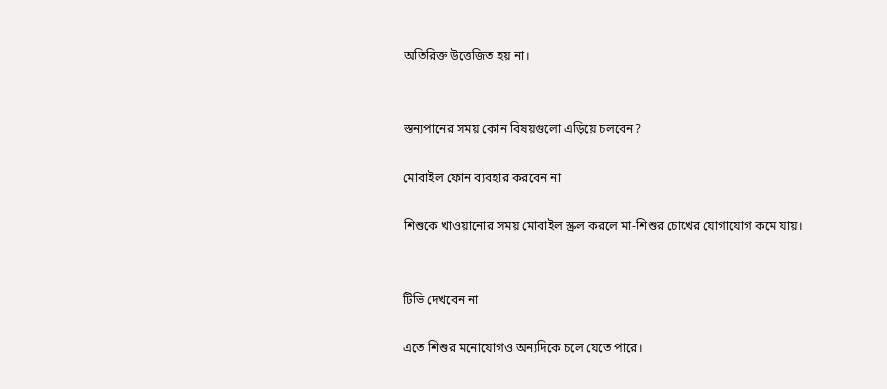অতিরিক্ত উত্তেজিত হয় না।


স্তন্যপানের সময় কোন বিষয়গুলো এড়িয়ে চলবেন?

মোবাইল ফোন ব্যবহার করবেন না

শিশুকে খাওয়ানোর সময় মোবাইল স্ক্রল করলে মা-শিশুর চোখের যোগাযোগ কমে যায়।


টিভি দেখবেন না

এতে শিশুর মনোযোগও অন্যদিকে চলে যেতে পারে।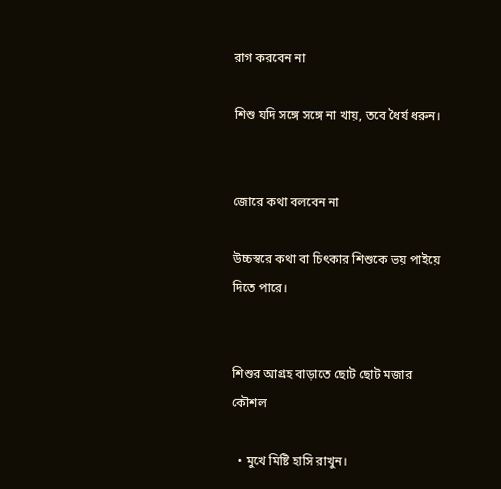রাগ করবেন না

শিশু যদি সঙ্গে সঙ্গে না খায়, তবে ধৈর্য ধরুন।


জোরে কথা বলবেন না

উচ্চস্বরে কথা বা চিৎকার শিশুকে ভয় পাইয়ে দিতে পারে।


শিশুর আগ্রহ বাড়াতে ছোট ছোট মজার কৌশল

  • মুখে মিষ্টি হাসি রাখুন।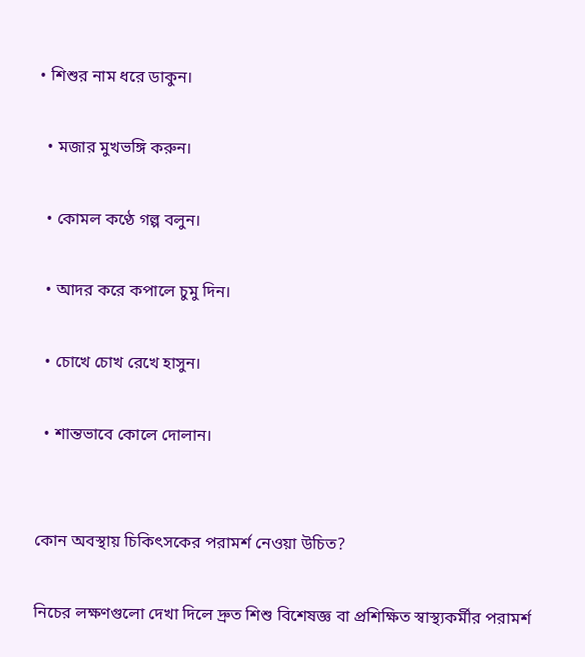• শিশুর নাম ধরে ডাকুন।

  • মজার মুখভঙ্গি করুন।

  • কোমল কণ্ঠে গল্প বলুন।

  • আদর করে কপালে চুমু দিন।

  • চোখে চোখ রেখে হাসুন।

  • শান্তভাবে কোলে দোলান।


কোন অবস্থায় চিকিৎসকের পরামর্শ নেওয়া উচিত?

নিচের লক্ষণগুলো দেখা দিলে দ্রুত শিশু বিশেষজ্ঞ বা প্রশিক্ষিত স্বাস্থ্যকর্মীর পরামর্শ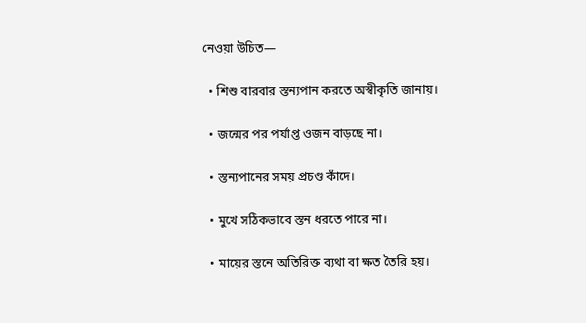নেওয়া উচিত—

  • শিশু বারবার স্তন্যপান করতে অস্বীকৃতি জানায়।

  • জন্মের পর পর্যাপ্ত ওজন বাড়ছে না।

  • স্তন্যপানের সময় প্রচণ্ড কাঁদে।

  • মুখে সঠিকভাবে স্তন ধরতে পারে না।

  • মায়ের স্তনে অতিরিক্ত ব্যথা বা ক্ষত তৈরি হয়।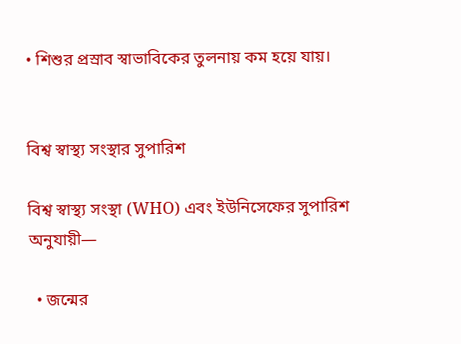• শিশুর প্রস্রাব স্বাভাবিকের তুলনায় কম হয়ে যায়।


বিশ্ব স্বাস্থ্য সংস্থার সুপারিশ

বিশ্ব স্বাস্থ্য সংস্থা (WHO) এবং ইউনিসেফের সুপারিশ অনুযায়ী—

  • জন্মের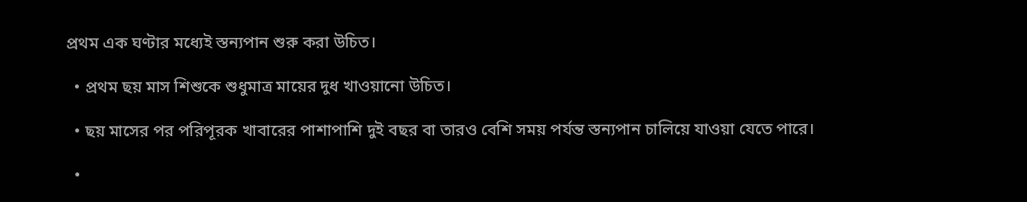প্রথম এক ঘণ্টার মধ্যেই স্তন্যপান শুরু করা উচিত।

  • প্রথম ছয় মাস শিশুকে শুধুমাত্র মায়ের দুধ খাওয়ানো উচিত।

  • ছয় মাসের পর পরিপূরক খাবারের পাশাপাশি দুই বছর বা তারও বেশি সময় পর্যন্ত স্তন্যপান চালিয়ে যাওয়া যেতে পারে।

  •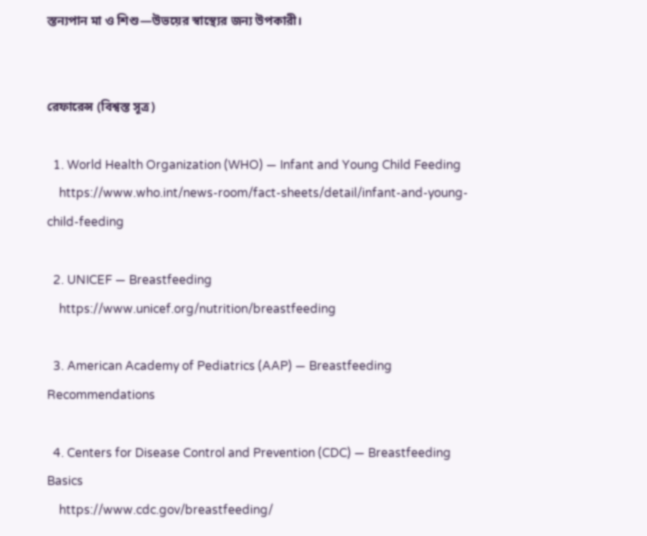স্তন্যপান মা ও শিশু—উভয়ের স্বাস্থ্যের জন্য উপকারী।


রেফারেন্স (বিশ্বস্ত সূত্র)

  1. World Health Organization (WHO) — Infant and Young Child Feeding
    https://www.who.int/news-room/fact-sheets/detail/infant-and-young-child-feeding

  2. UNICEF — Breastfeeding
    https://www.unicef.org/nutrition/breastfeeding

  3. American Academy of Pediatrics (AAP) — Breastfeeding Recommendations

  4. Centers for Disease Control and Prevention (CDC) — Breastfeeding Basics
    https://www.cdc.gov/breastfeeding/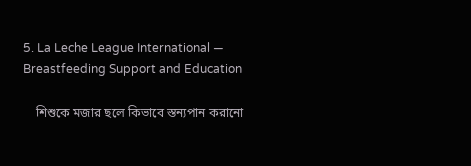5. La Leche League International — Breastfeeding Support and Education

    শিশুকে মজার ছলে কিভাবে স্তন্যপান করানো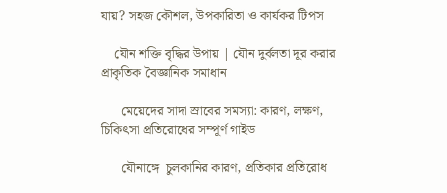যায়? সহজ কৌশল, উপকারিতা ও কার্যকর টিপস

    যৌন শক্তি বৃদ্ধির উপায় | যৌন দুর্বলতা দূর করার প্রাকৃতিক বৈজ্ঞানিক সমাধান

      মেয়েদের সাদা স্রাবের সমস্যা: কারণ, লক্ষণ, চিকিৎসা প্রতিরোধের সম্পূর্ণ গাইড

      যৌনাঙ্গে  চুলকানির কারণ, প্রতিকার প্রতিরোধ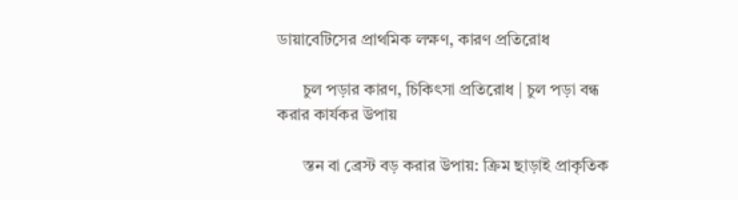ডায়াবেটিসের প্রাথমিক লক্ষণ, কারণ প্রতিরোধ

      চুল পড়ার কারণ, চিকিৎসা প্রতিরোধ | চুল পড়া বন্ধ করার কার্যকর উপায়

      স্তন বা ব্রেস্ট বড় করার উপায়: ক্রিম ছাড়াই প্রাকৃতিক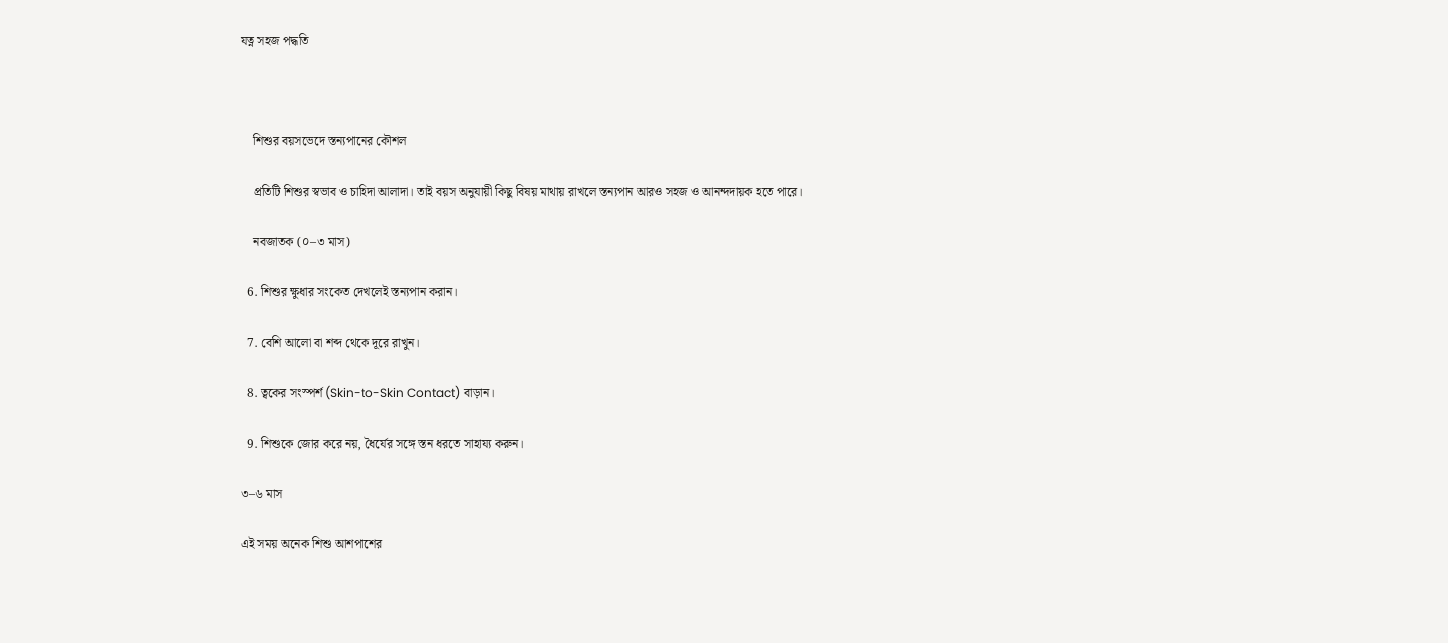যত্ন সহজ পদ্ধতি



    শিশুর বয়সভেদে স্তন্যপানের কৌশল

    প্রতিটি শিশুর স্বভাব ও চাহিদা আলাদা। তাই বয়স অনুযায়ী কিছু বিষয় মাথায় রাখলে স্তন্যপান আরও সহজ ও আনন্দদায়ক হতে পারে।

    নবজাতক (০–৩ মাস)

  6. শিশুর ক্ষুধার সংকেত দেখলেই স্তন্যপান করান।

  7. বেশি আলো বা শব্দ থেকে দূরে রাখুন।

  8. ত্বকের সংস্পর্শ (Skin-to-Skin Contact) বাড়ান।

  9. শিশুকে জোর করে নয়, ধৈর্যের সঙ্গে স্তন ধরতে সাহায্য করুন।

৩–৬ মাস

এই সময় অনেক শিশু আশপাশের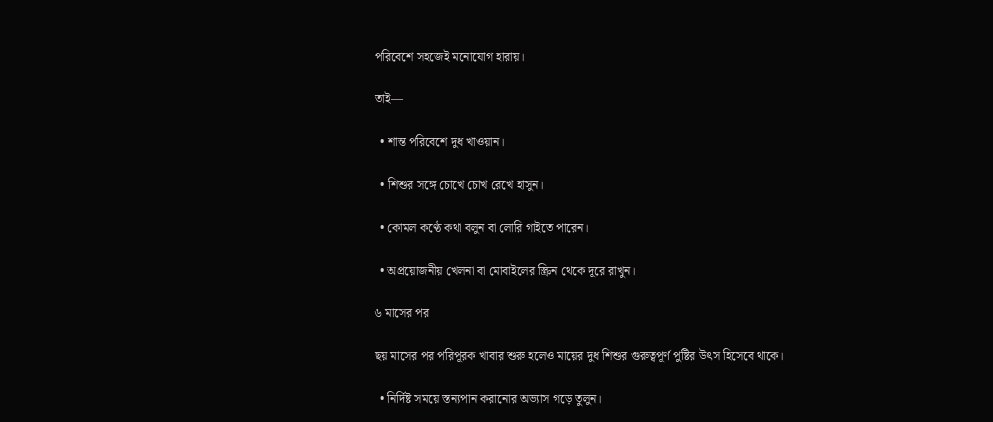পরিবেশে সহজেই মনোযোগ হারায়।

তাই—

  • শান্ত পরিবেশে দুধ খাওয়ান।

  • শিশুর সঙ্গে চোখে চোখ রেখে হাসুন।

  • কোমল কণ্ঠে কথা বলুন বা লোরি গাইতে পারেন।

  • অপ্রয়োজনীয় খেলনা বা মোবাইলের স্ক্রিন থেকে দূরে রাখুন।

৬ মাসের পর

ছয় মাসের পর পরিপূরক খাবার শুরু হলেও মায়ের দুধ শিশুর গুরুত্বপূর্ণ পুষ্টির উৎস হিসেবে থাকে।

  • নির্দিষ্ট সময়ে স্তন্যপান করানোর অভ্যাস গড়ে তুলুন।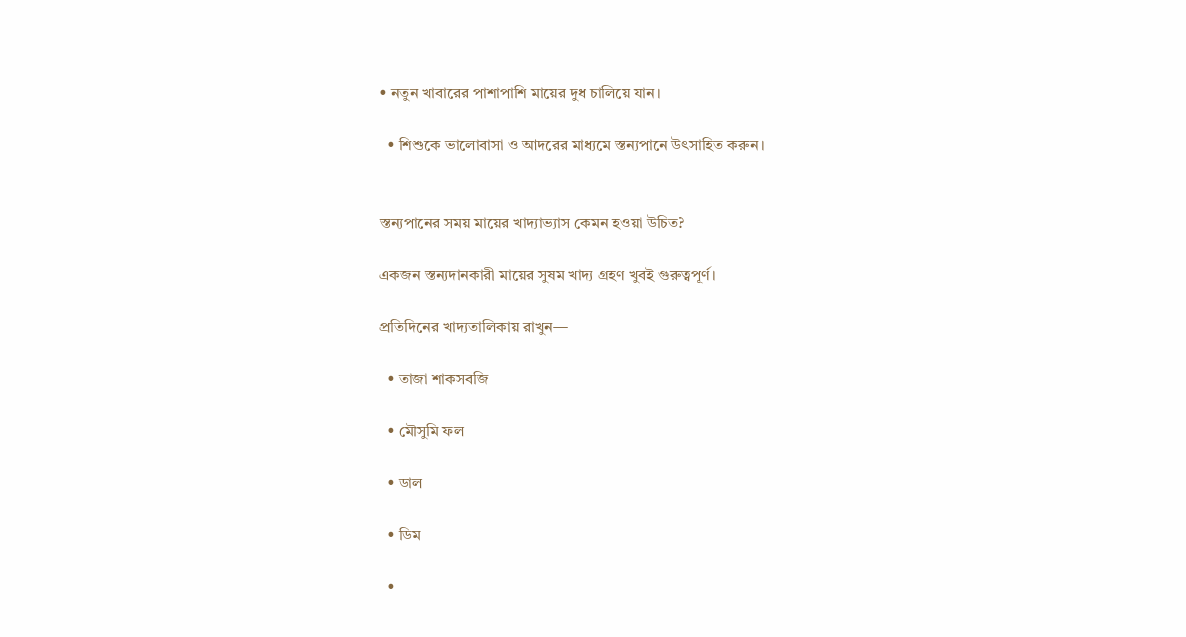• নতুন খাবারের পাশাপাশি মায়ের দুধ চালিয়ে যান।

  • শিশুকে ভালোবাসা ও আদরের মাধ্যমে স্তন্যপানে উৎসাহিত করুন।


স্তন্যপানের সময় মায়ের খাদ্যাভ্যাস কেমন হওয়া উচিত?

একজন স্তন্যদানকারী মায়ের সুষম খাদ্য গ্রহণ খুবই গুরুত্বপূর্ণ।

প্রতিদিনের খাদ্যতালিকায় রাখুন—

  • তাজা শাকসবজি

  • মৌসুমি ফল

  • ডাল

  • ডিম

  •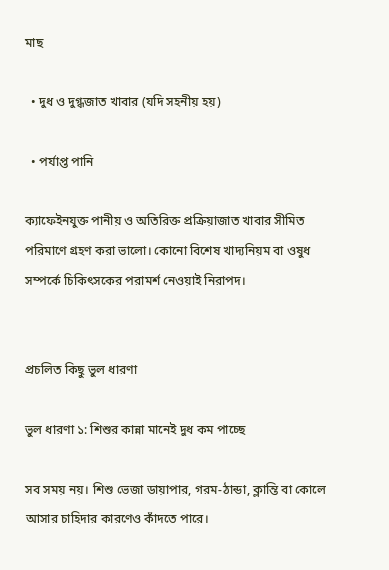মাছ

  • দুধ ও দুগ্ধজাত খাবার (যদি সহনীয় হয়)

  • পর্যাপ্ত পানি

ক্যাফেইনযুক্ত পানীয় ও অতিরিক্ত প্রক্রিয়াজাত খাবার সীমিত পরিমাণে গ্রহণ করা ভালো। কোনো বিশেষ খাদ্যনিয়ম বা ওষুধ সম্পর্কে চিকিৎসকের পরামর্শ নেওয়াই নিরাপদ।


প্রচলিত কিছু ভুল ধারণা

ভুল ধারণা ১: শিশুর কান্না মানেই দুধ কম পাচ্ছে

সব সময় নয়। শিশু ভেজা ডায়াপার, গরম-ঠান্ডা, ক্লান্তি বা কোলে আসার চাহিদার কারণেও কাঁদতে পারে।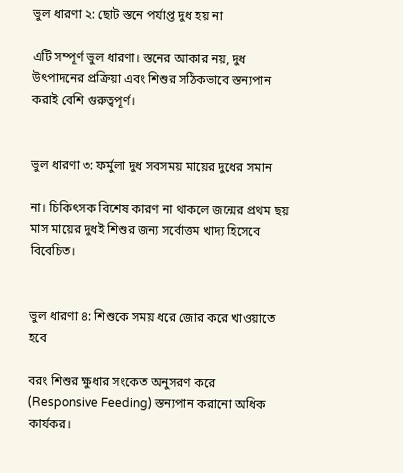ভুল ধারণা ২: ছোট স্তনে পর্যাপ্ত দুধ হয় না

এটি সম্পূর্ণ ভুল ধারণা। স্তনের আকার নয়, দুধ উৎপাদনের প্রক্রিয়া এবং শিশুর সঠিকভাবে স্তন্যপান করাই বেশি গুরুত্বপূর্ণ।


ভুল ধারণা ৩: ফর্মুলা দুধ সবসময় মায়ের দুধের সমান

না। চিকিৎসক বিশেষ কারণ না থাকলে জন্মের প্রথম ছয় মাস মায়ের দুধই শিশুর জন্য সর্বোত্তম খাদ্য হিসেবে বিবেচিত।


ভুল ধারণা ৪: শিশুকে সময় ধরে জোর করে খাওয়াতে হবে

বরং শিশুর ক্ষুধার সংকেত অনুসরণ করে (Responsive Feeding) স্তন্যপান করানো অধিক কার্যকর।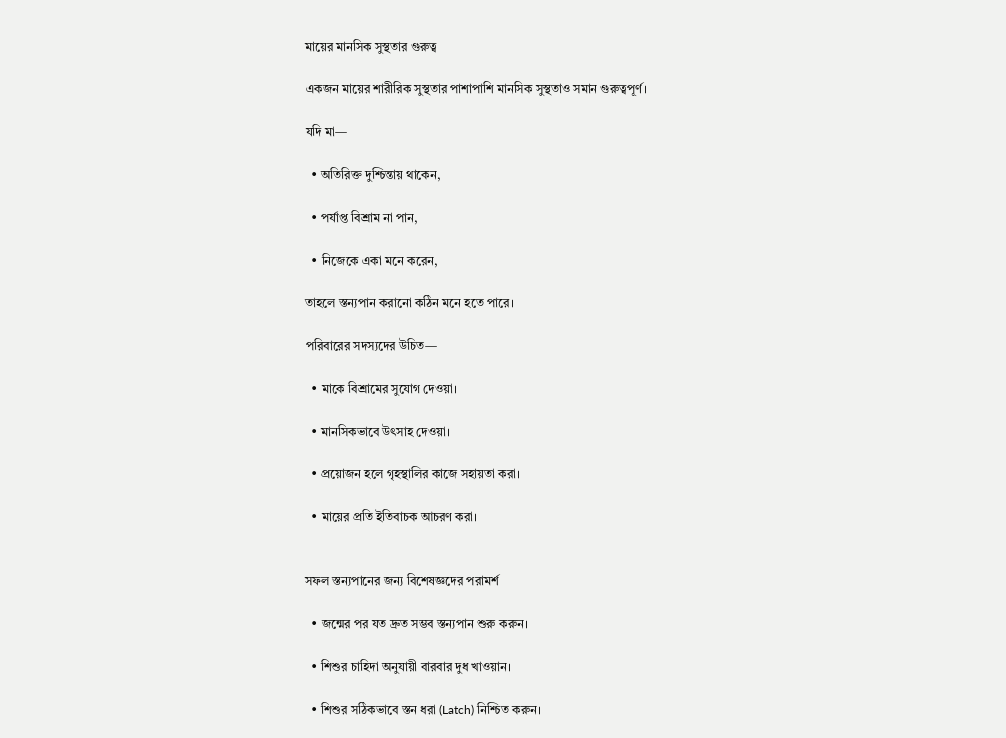মায়ের মানসিক সুস্থতার গুরুত্ব

একজন মায়ের শারীরিক সুস্থতার পাশাপাশি মানসিক সুস্থতাও সমান গুরুত্বপূর্ণ।

যদি মা—

  • অতিরিক্ত দুশ্চিন্তায় থাকেন,

  • পর্যাপ্ত বিশ্রাম না পান,

  • নিজেকে একা মনে করেন,

তাহলে স্তন্যপান করানো কঠিন মনে হতে পারে।

পরিবারের সদস্যদের উচিত—

  • মাকে বিশ্রামের সুযোগ দেওয়া।

  • মানসিকভাবে উৎসাহ দেওয়া।

  • প্রয়োজন হলে গৃহস্থালির কাজে সহায়তা করা।

  • মায়ের প্রতি ইতিবাচক আচরণ করা।


সফল স্তন্যপানের জন্য বিশেষজ্ঞদের পরামর্শ

  • জন্মের পর যত দ্রুত সম্ভব স্তন্যপান শুরু করুন।

  • শিশুর চাহিদা অনুযায়ী বারবার দুধ খাওয়ান।

  • শিশুর সঠিকভাবে স্তন ধরা (Latch) নিশ্চিত করুন।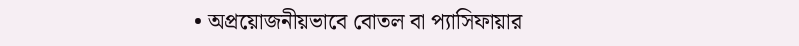• অপ্রয়োজনীয়ভাবে বোতল বা প্যাসিফায়ার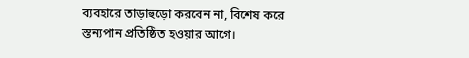ব্যবহারে তাড়াহুড়ো করবেন না, বিশেষ করে স্তন্যপান প্রতিষ্ঠিত হওয়ার আগে।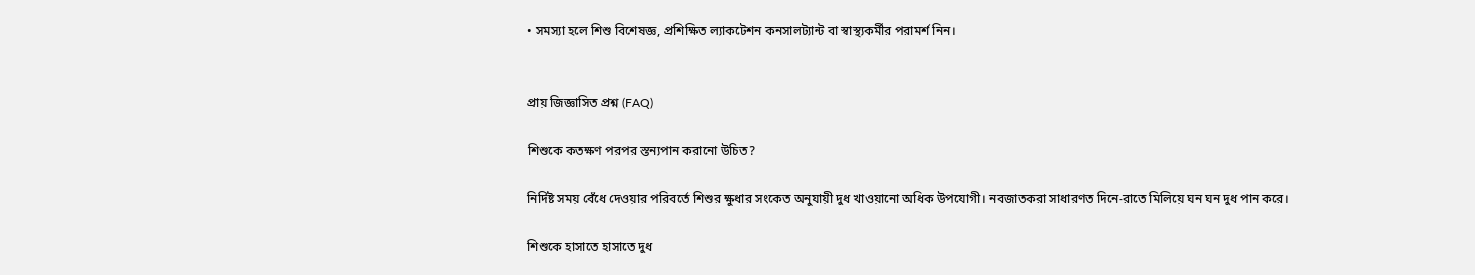• সমস্যা হলে শিশু বিশেষজ্ঞ, প্রশিক্ষিত ল্যাকটেশন কনসালট্যান্ট বা স্বাস্থ্যকর্মীর পরামর্শ নিন।


প্রায় জিজ্ঞাসিত প্রশ্ন (FAQ)

শিশুকে কতক্ষণ পরপর স্তন্যপান করানো উচিত?

নির্দিষ্ট সময় বেঁধে দেওয়ার পরিবর্তে শিশুর ক্ষুধার সংকেত অনুযায়ী দুধ খাওয়ানো অধিক উপযোগী। নবজাতকরা সাধারণত দিনে-রাতে মিলিয়ে ঘন ঘন দুধ পান করে।

শিশুকে হাসাতে হাসাতে দুধ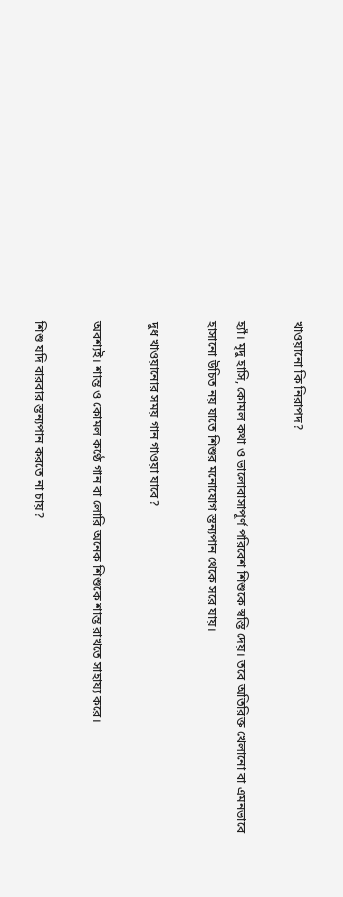খাওয়ানো কি নিরাপদ?

হ্যাঁ। মৃদু হাসি, কোমল কথা ও ভালোবাসাপূর্ণ পরিবেশ শিশুকে স্বস্তি দেয়। তবে অতিরিক্ত খেলানো বা এমনভাবে হাসানো উচিত নয় যাতে শিশুর মনোযোগ স্তন্যপান থেকে সরে যায়।

দুধ খাওয়ানোর সময় গান গাওয়া যাবে?

অবশ্যই। শান্ত ও কোমল কণ্ঠে গান বা লোরি অনেক শিশুকে শান্ত রাখতে সাহায্য করে।

শিশু যদি বারবার স্তন্যপান করতে না চায়?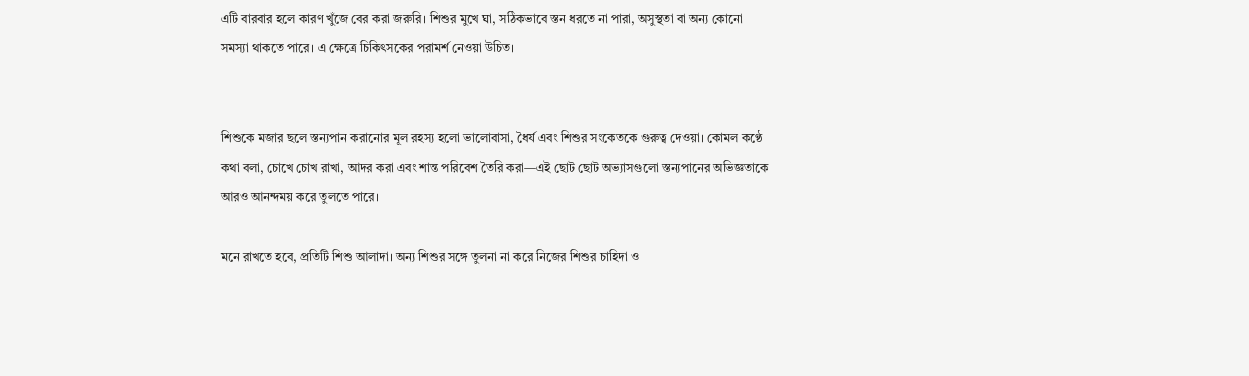এটি বারবার হলে কারণ খুঁজে বের করা জরুরি। শিশুর মুখে ঘা, সঠিকভাবে স্তন ধরতে না পারা, অসুস্থতা বা অন্য কোনো সমস্যা থাকতে পারে। এ ক্ষেত্রে চিকিৎসকের পরামর্শ নেওয়া উচিত।


শিশুকে মজার ছলে স্তন্যপান করানোর মূল রহস্য হলো ভালোবাসা, ধৈর্য এবং শিশুর সংকেতকে গুরুত্ব দেওয়া। কোমল কণ্ঠে কথা বলা, চোখে চোখ রাখা, আদর করা এবং শান্ত পরিবেশ তৈরি করা—এই ছোট ছোট অভ্যাসগুলো স্তন্যপানের অভিজ্ঞতাকে আরও আনন্দময় করে তুলতে পারে।

মনে রাখতে হবে, প্রতিটি শিশু আলাদা। অন্য শিশুর সঙ্গে তুলনা না করে নিজের শিশুর চাহিদা ও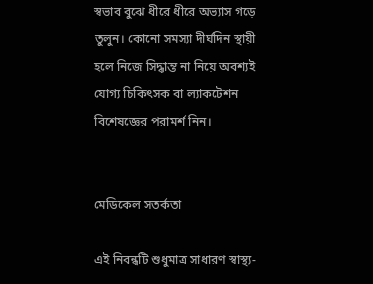স্বভাব বুঝে ধীরে ধীরে অভ্যাস গড়ে তুলুন। কোনো সমস্যা দীর্ঘদিন স্থায়ী হলে নিজে সিদ্ধান্ত না নিয়ে অবশ্যই যোগ্য চিকিৎসক বা ল্যাকটেশন বিশেষজ্ঞের পরামর্শ নিন।


মেডিকেল সতর্কতা

এই নিবন্ধটি শুধুমাত্র সাধারণ স্বাস্থ্য-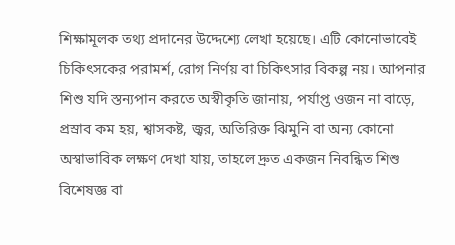শিক্ষামূলক তথ্য প্রদানের উদ্দেশ্যে লেখা হয়েছে। এটি কোনোভাবেই চিকিৎসকের পরামর্শ, রোগ নির্ণয় বা চিকিৎসার বিকল্প নয়। আপনার শিশু যদি স্তন্যপান করতে অস্বীকৃতি জানায়, পর্যাপ্ত ওজন না বাড়ে, প্রস্রাব কম হয়, শ্বাসকষ্ট, জ্বর, অতিরিক্ত ঝিমুনি বা অন্য কোনো অস্বাভাবিক লক্ষণ দেখা যায়, তাহলে দ্রুত একজন নিবন্ধিত শিশু বিশেষজ্ঞ বা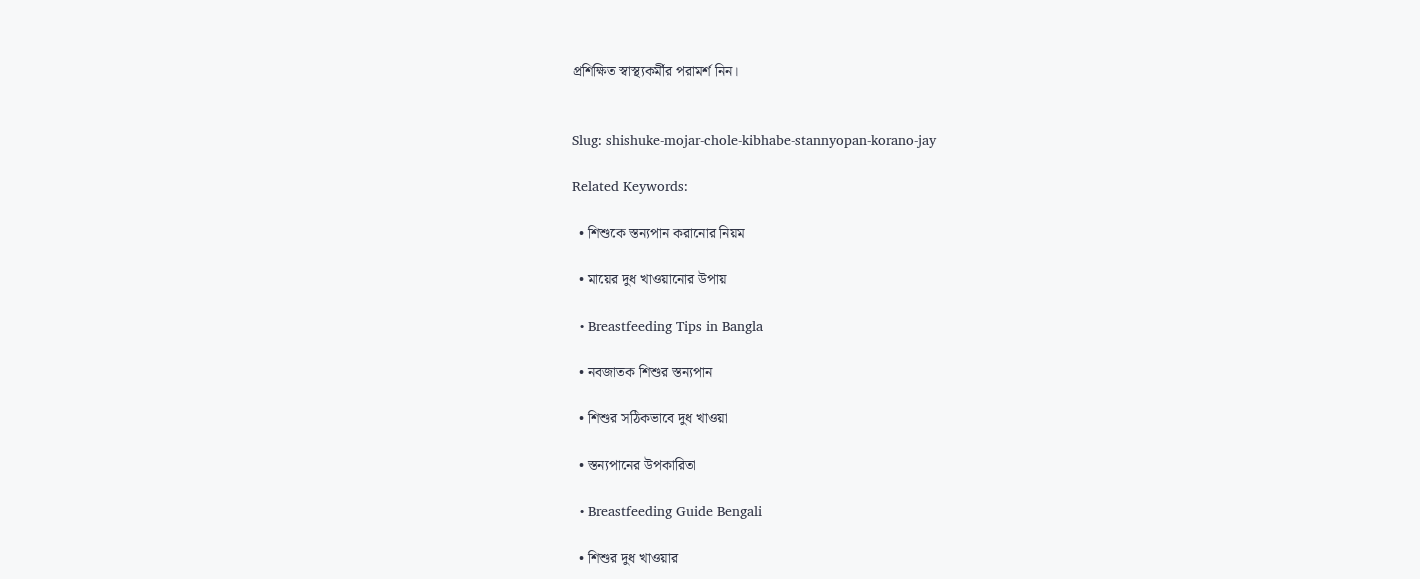প্রশিক্ষিত স্বাস্থ্যকর্মীর পরামর্শ নিন।


Slug: shishuke-mojar-chole-kibhabe-stannyopan-korano-jay

Related Keywords:

  • শিশুকে স্তন্যপান করানোর নিয়ম

  • মায়ের দুধ খাওয়ানোর উপায়

  • Breastfeeding Tips in Bangla

  • নবজাতক শিশুর স্তন্যপান

  • শিশুর সঠিকভাবে দুধ খাওয়া

  • স্তন্যপানের উপকারিতা

  • Breastfeeding Guide Bengali

  • শিশুর দুধ খাওয়ার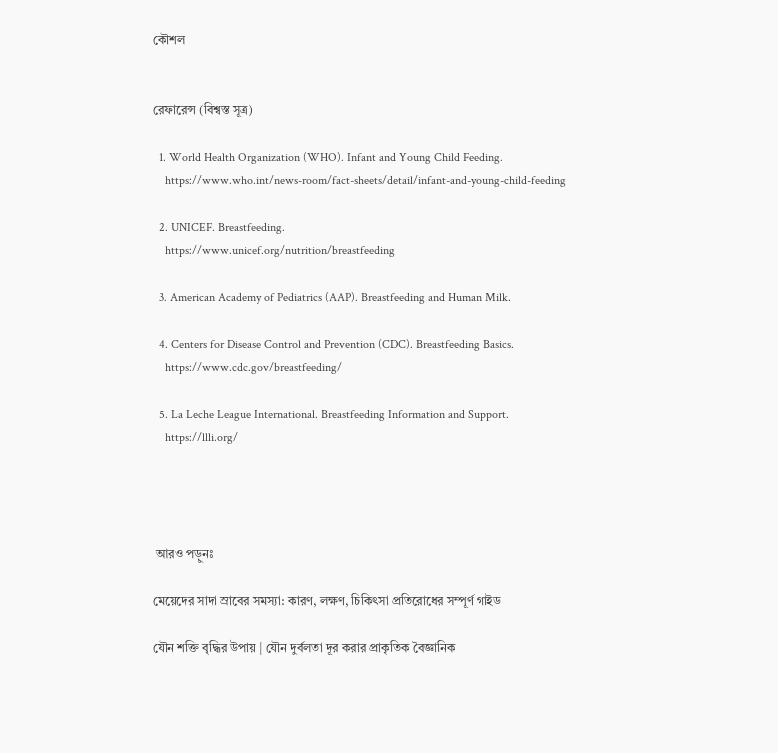কৌশল


রেফারেন্স (বিশ্বস্ত সূত্র)

  1. World Health Organization (WHO). Infant and Young Child Feeding.
    https://www.who.int/news-room/fact-sheets/detail/infant-and-young-child-feeding

  2. UNICEF. Breastfeeding.
    https://www.unicef.org/nutrition/breastfeeding

  3. American Academy of Pediatrics (AAP). Breastfeeding and Human Milk.

  4. Centers for Disease Control and Prevention (CDC). Breastfeeding Basics.
    https://www.cdc.gov/breastfeeding/

  5. La Leche League International. Breastfeeding Information and Support.
    https://llli.org/




 আরও পড়ুনঃ

মেয়েদের সাদা স্রাবের সমস্যা: কারণ, লক্ষণ, চিকিৎসা প্রতিরোধের সম্পূর্ণ গাইড

যৌন শক্তি বৃদ্ধির উপায় | যৌন দুর্বলতা দূর করার প্রাকৃতিক বৈজ্ঞানিক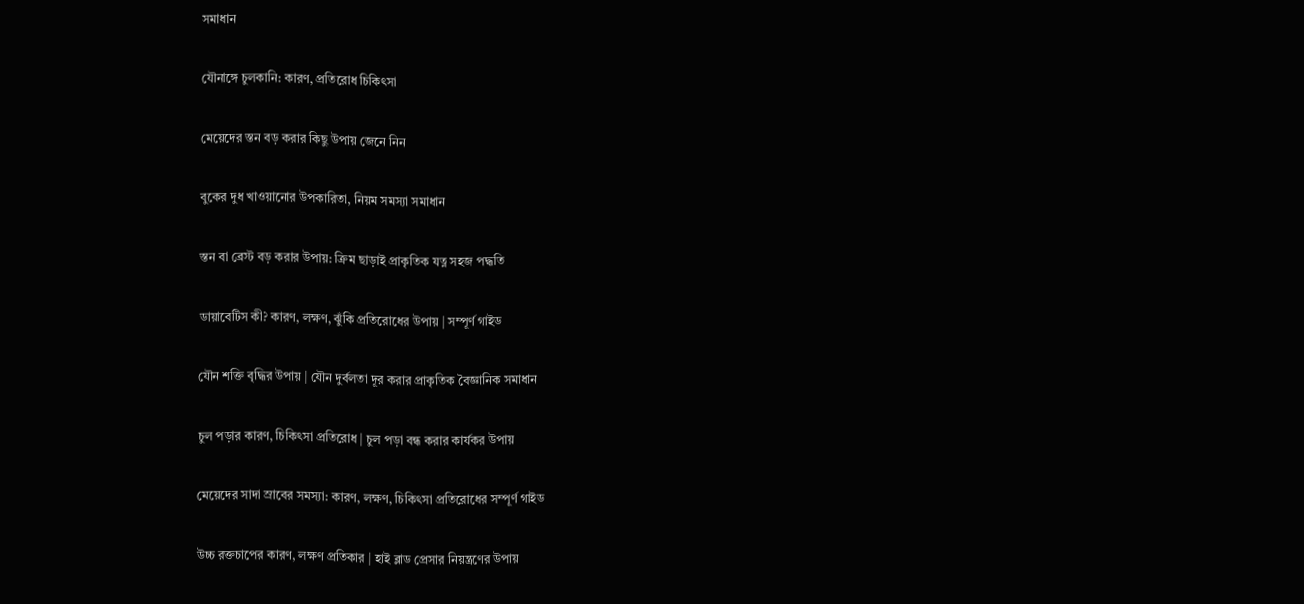সমাধান

যৌনাঙ্গে চুলকানি: কারণ, প্রতিরোধ চিকিৎসা

মেয়েদের স্তন বড় করার কিছু উপায় জেনে নিন

বুকের দুধ খাওয়ানোর উপকারিতা, নিয়ম সমস্যা সমাধান

স্তন বা ব্রেস্ট বড় করার উপায়: ক্রিম ছাড়াই প্রাকৃতিক যত্ন সহজ পদ্ধতি

ডায়াবেটিস কী? কারণ, লক্ষণ, ঝুঁকি প্রতিরোধের উপায় | সম্পূর্ণ গাইড

যৌন শক্তি বৃদ্ধির উপায় | যৌন দুর্বলতা দূর করার প্রাকৃতিক বৈজ্ঞানিক সমাধান

চুল পড়ার কারণ, চিকিৎসা প্রতিরোধ | চুল পড়া বন্ধ করার কার্যকর উপায়

মেয়েদের সাদা স্রাবের সমস্যা: কারণ, লক্ষণ, চিকিৎসা প্রতিরোধের সম্পূর্ণ গাইড

উচ্চ রক্তচাপের কারণ, লক্ষণ প্রতিকার | হাই ব্লাড প্রেসার নিয়ন্ত্রণের উপায়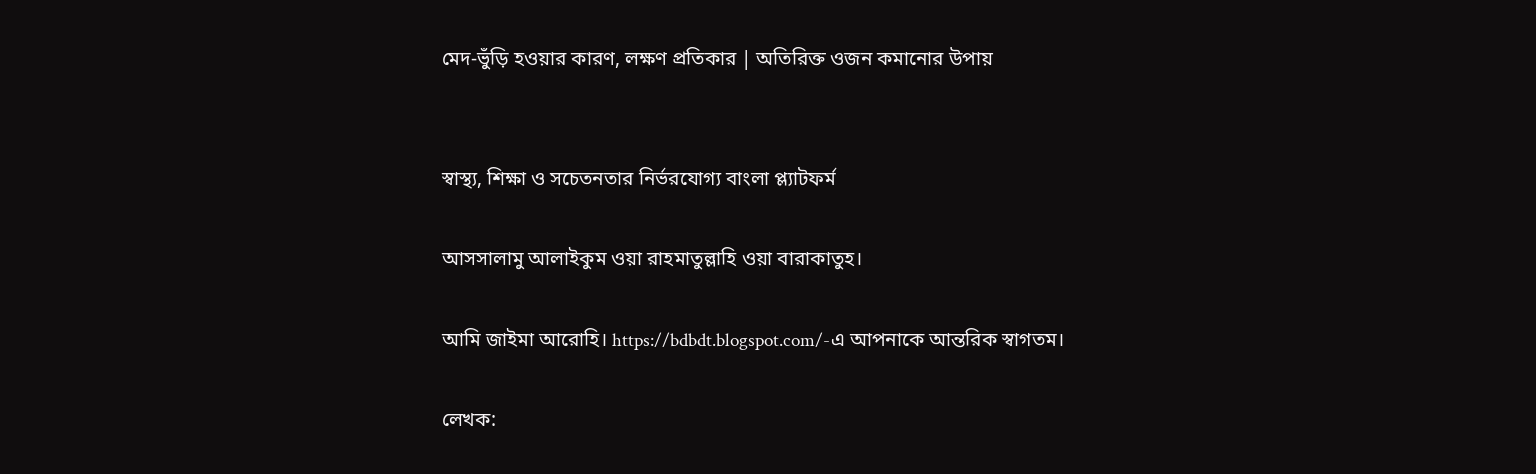মেদ-ভুঁড়ি হওয়ার কারণ, লক্ষণ প্রতিকার | অতিরিক্ত ওজন কমানোর উপায়


স্বাস্থ্য, শিক্ষা ও সচেতনতার নির্ভরযোগ্য বাংলা প্ল্যাটফর্ম

আসসালামু আলাইকুম ওয়া রাহমাতুল্লাহি ওয়া বারাকাতুহ।

আমি জাইমা আরোহি। https://bdbdt.blogspot.com/-এ আপনাকে আন্তরিক স্বাগতম।

লেখক: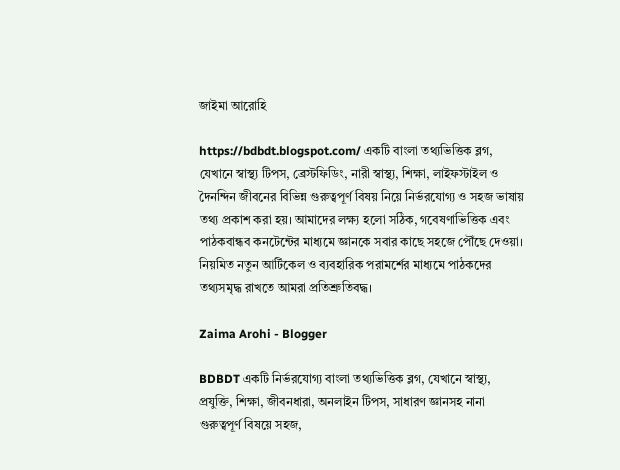জাইমা আরোহি

https://bdbdt.blogspot.com/ একটি বাংলা তথ্যভিত্তিক ব্লগ, যেখানে স্বাস্থ্য টিপস, ব্রেস্টফিডিং, নারী স্বাস্থ্য, শিক্ষা, লাইফস্টাইল ও দৈনন্দিন জীবনের বিভিন্ন গুরুত্বপূর্ণ বিষয় নিয়ে নির্ভরযোগ্য ও সহজ ভাষায় তথ্য প্রকাশ করা হয়। আমাদের লক্ষ্য হলো সঠিক, গবেষণাভিত্তিক এবং পাঠকবান্ধব কনটেন্টের মাধ্যমে জ্ঞানকে সবার কাছে সহজে পৌঁছে দেওয়া। নিয়মিত নতুন আর্টিকেল ও ব্যবহারিক পরামর্শের মাধ্যমে পাঠকদের তথ্যসমৃদ্ধ রাখতে আমরা প্রতিশ্রুতিবদ্ধ।

Zaima Arohi - Blogger

BDBDT একটি নির্ভরযোগ্য বাংলা তথ্যভিত্তিক ব্লগ, যেখানে স্বাস্থ্য, প্রযুক্তি, শিক্ষা, জীবনধারা, অনলাইন টিপস, সাধারণ জ্ঞানসহ নানা গুরুত্বপূর্ণ বিষয়ে সহজ,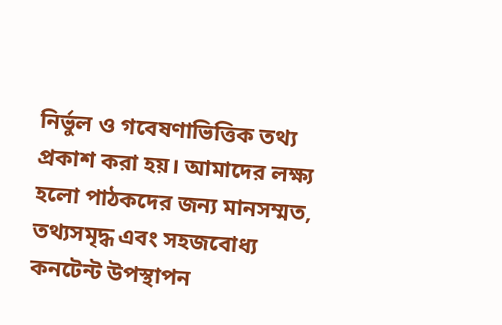নির্ভুল ও গবেষণাভিত্তিক তথ্য প্রকাশ করা হয়। আমাদের লক্ষ্য হলো পাঠকদের জন্য মানসম্মত, তথ্যসমৃদ্ধ এবং সহজবোধ্য কনটেন্ট উপস্থাপন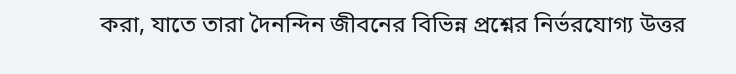করা, যাতে তারা দৈনন্দিন জীবনের বিভিন্ন প্রশ্নের নির্ভরযোগ্য উত্তর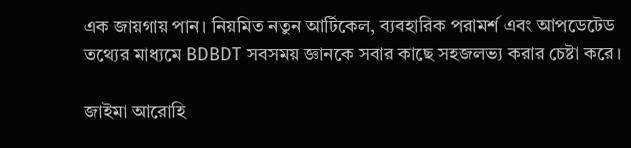এক জায়গায় পান। নিয়মিত নতুন আর্টিকেল, ব্যবহারিক পরামর্শ এবং আপডেটেড তথ্যের মাধ্যমে BDBDT সবসময় জ্ঞানকে সবার কাছে সহজলভ্য করার চেষ্টা করে।

জাইমা আরোহি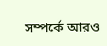সম্পর্কে আরও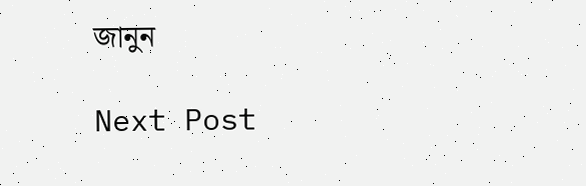জানুন

Next Post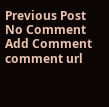Previous Post
No Comment
Add Comment
comment url